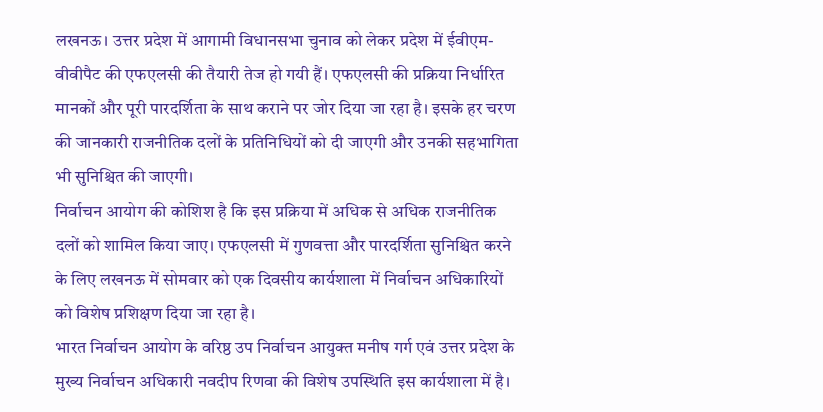लखनऊ। उत्तर प्रदेश में आगामी विधानसभा चुनाव को लेकर प्रदेश में ईवीएम-वीवीपैट की एफएलसी की तैयारी तेज हो गयी हैं। एफएलसी की प्रक्रिया निर्धारित मानकों और पूरी पारदर्शिता के साथ कराने पर जोर दिया जा रहा है। इसके हर चरण की जानकारी राजनीतिक दलों के प्रतिनिधियों को दी जाएगी और उनकी सहभागिता भी सुनिश्चित की जाएगी।
निर्वाचन आयोग की कोशिश है कि इस प्रक्रिया में अधिक से अधिक राजनीतिक दलों को शामिल किया जाए। एफएलसी में गुणवत्ता और पारदर्शिता सुनिश्चित करने के लिए लखनऊ में सोमवार को एक दिवसीय कार्यशाला में निर्वाचन अधिकारियों को विशेष प्रशिक्षण दिया जा रहा है।
भारत निर्वाचन आयोग के वरिष्ठ उप निर्वाचन आयुक्त मनीष गर्ग एवं उत्तर प्रदेश के मुख्य निर्वाचन अधिकारी नवदीप रिणवा की विशेष उपस्थिति इस कार्यशाला में है।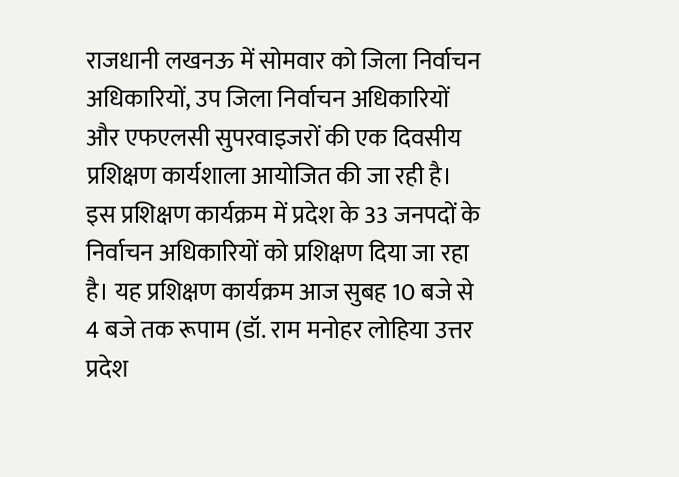राजधानी लखनऊ में सोमवार को जिला निर्वाचन अधिकारियों, उप जिला निर्वाचन अधिकारियों और एफएलसी सुपरवाइजरों की एक दिवसीय प्रशिक्षण कार्यशाला आयोजित की जा रही है। इस प्रशिक्षण कार्यक्रम में प्रदेश के 33 जनपदों के निर्वाचन अधिकारियों को प्रशिक्षण दिया जा रहा है। यह प्रशिक्षण कार्यक्रम आज सुबह 10 बजे से 4 बजे तक रूपाम (डॉ. राम मनोहर लोहिया उत्तर प्रदेश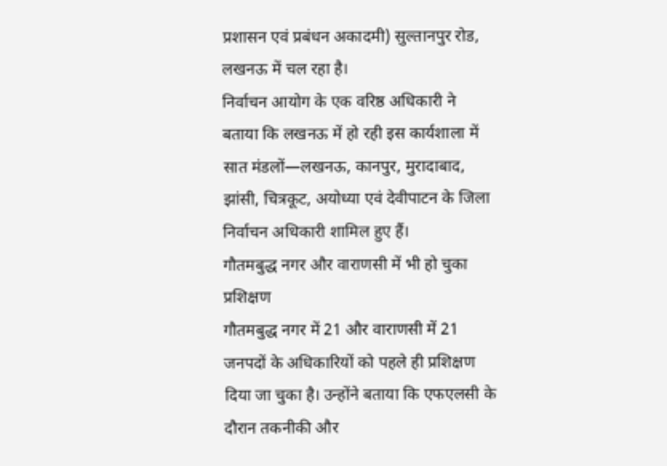प्रशासन एवं प्रबंधन अकादमी) सुल्तानपुर रोड, लखनऊ में चल रहा है।
निर्वाचन आयोग के एक वरिष्ठ अधिकारी ने बताया कि लखनऊ में हो रही इस कार्यशाला में सात मंडलों—लखनऊ, कानपुर, मुरादाबाद, झांसी, चित्रकूट, अयोध्या एवं देवीपाटन के जिला निर्वाचन अधिकारी शामिल हुए हैं।
गौतमबुद्ध नगर और वाराणसी में भी हो चुका प्रशिक्षण
गौतमबुद्ध नगर में 21 और वाराणसी में 21 जनपदों के अधिकारियों को पहले ही प्रशिक्षण दिया जा चुका है। उन्होंने बताया कि एफएलसी के दौरान तकनीकी और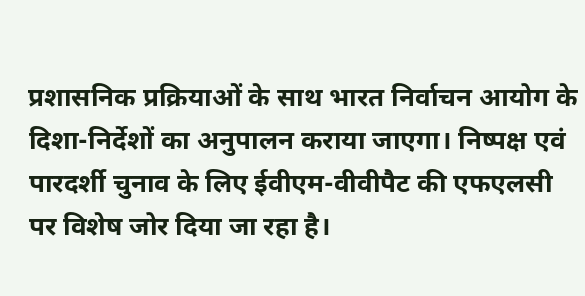प्रशासनिक प्रक्रियाओं के साथ भारत निर्वाचन आयोग के दिशा-निर्देशों का अनुपालन कराया जाएगा। निष्पक्ष एवं पारदर्शी चुनाव के लिए ईवीएम-वीवीपैट की एफएलसी पर विशेष जोर दिया जा रहा है।